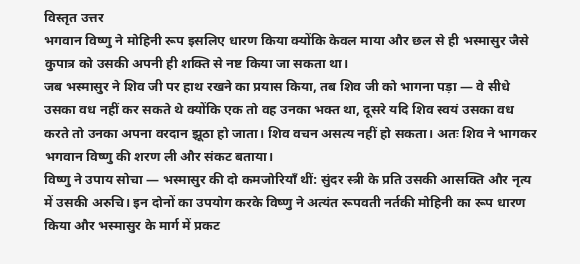विस्तृत उत्तर
भगवान विष्णु ने मोहिनी रूप इसलिए धारण किया क्योंकि केवल माया और छल से ही भस्मासुर जैसे कुपात्र को उसकी अपनी ही शक्ति से नष्ट किया जा सकता था।
जब भस्मासुर ने शिव जी पर हाथ रखने का प्रयास किया, तब शिव जी को भागना पड़ा — वे सीधे उसका वध नहीं कर सकते थे क्योंकि एक तो वह उनका भक्त था, दूसरे यदि शिव स्वयं उसका वध करते तो उनका अपना वरदान झूठा हो जाता। शिव वचन असत्य नहीं हो सकता। अतः शिव ने भागकर भगवान विष्णु की शरण ली और संकट बताया।
विष्णु ने उपाय सोचा — भस्मासुर की दो कमजोरियाँ थीं: सुंदर स्त्री के प्रति उसकी आसक्ति और नृत्य में उसकी अरुचि। इन दोनों का उपयोग करके विष्णु ने अत्यंत रूपवती नर्तकी मोहिनी का रूप धारण किया और भस्मासुर के मार्ग में प्रकट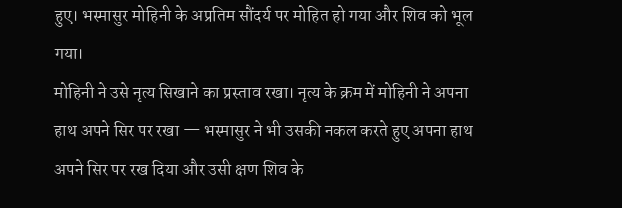हुए। भस्मासुर मोहिनी के अप्रतिम सौंदर्य पर मोहित हो गया और शिव को भूल गया।
मोहिनी ने उसे नृत्य सिखाने का प्रस्ताव रखा। नृत्य के क्रम में मोहिनी ने अपना हाथ अपने सिर पर रखा — भस्मासुर ने भी उसकी नकल करते हुए अपना हाथ अपने सिर पर रख दिया और उसी क्षण शिव के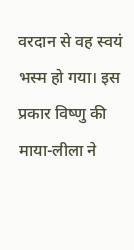वरदान से वह स्वयं भस्म हो गया। इस प्रकार विष्णु की माया-लीला ने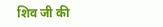शिव जी की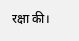रक्षा की।